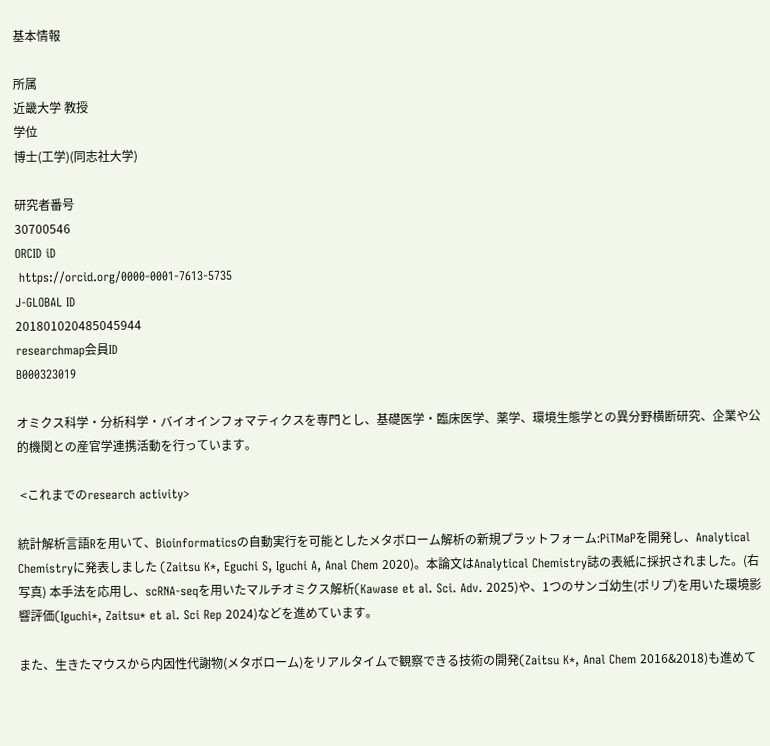基本情報

所属
近畿大学 教授
学位
博士(工学)(同志社大学)

研究者番号
30700546
ORCID iD
 https://orcid.org/0000-0001-7613-5735
J-GLOBAL ID
201801020485045944
researchmap会員ID
B000323019

オミクス科学・分析科学・バイオインフォマティクスを専門とし、基礎医学・臨床医学、薬学、環境生態学との異分野横断研究、企業や公的機関との産官学連携活動を行っています。

 <これまでのresearch activity>

統計解析言語Rを用いて、Bioinformaticsの自動実行を可能としたメタボローム解析の新規プラットフォーム:PiTMaPを開発し、Analytical Chemistryに発表しました (Zaitsu K*, Eguchi S, Iguchi A, Anal Chem 2020)。本論文はAnalytical Chemistry誌の表紙に採択されました。(右写真) 本手法を応用し、scRNA-seqを用いたマルチオミクス解析(Kawase et al. Sci. Adv. 2025)や、1つのサンゴ幼生(ポリプ)を用いた環境影響評価(Iguchi*, Zaitsu* et al. Sci Rep 2024)などを進めています。

また、生きたマウスから内因性代謝物(メタボローム)をリアルタイムで観察できる技術の開発(Zaitsu K*, Anal Chem 2016&2018)も進めて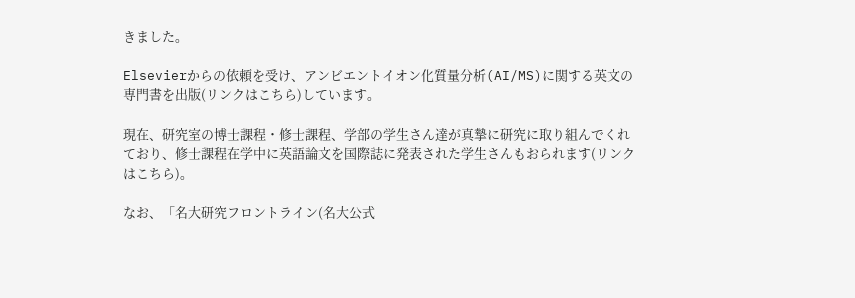きました。

Elsevierからの依頼を受け、アンビエントイオン化質量分析(AI/MS)に関する英文の専門書を出版(リンクはこちら)しています。

現在、研究室の博士課程・修士課程、学部の学生さん達が真摯に研究に取り組んでくれており、修士課程在学中に英語論文を国際誌に発表された学生さんもおられます(リンクはこちら)。

なお、「名大研究フロントライン(名大公式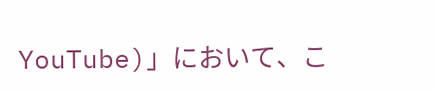YouTube)」において、こ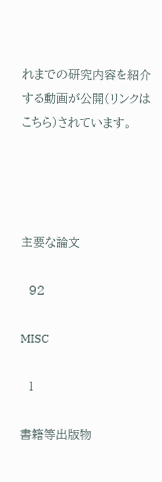れまでの研究内容を紹介する動画が公開(リンクはこちら)されています。




主要な論文

  92

MISC

  1

書籍等出版物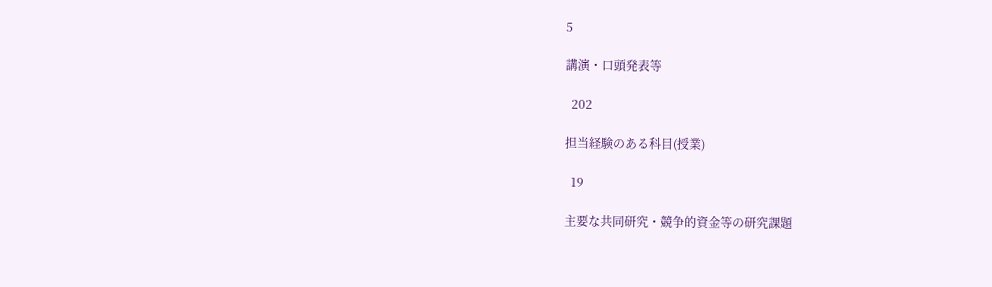5

講演・口頭発表等

  202

担当経験のある科目(授業)

  19

主要な共同研究・競争的資金等の研究課題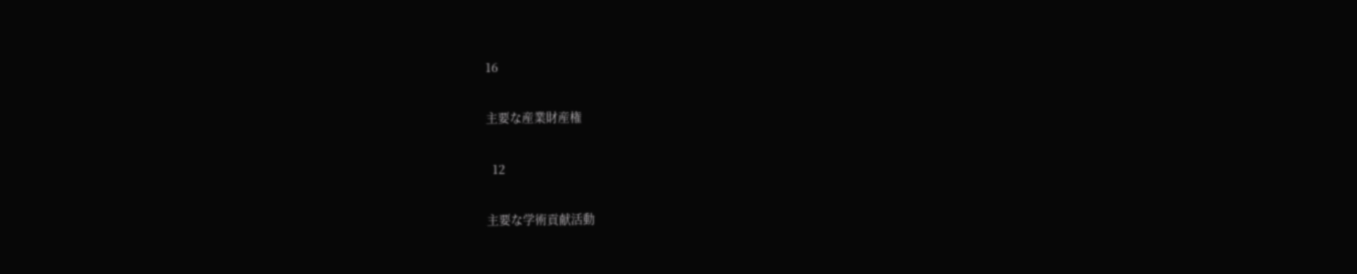16

主要な産業財産権

  12

主要な学術貢献活動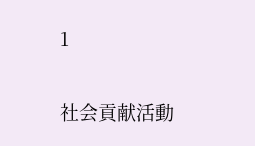1

社会貢献活動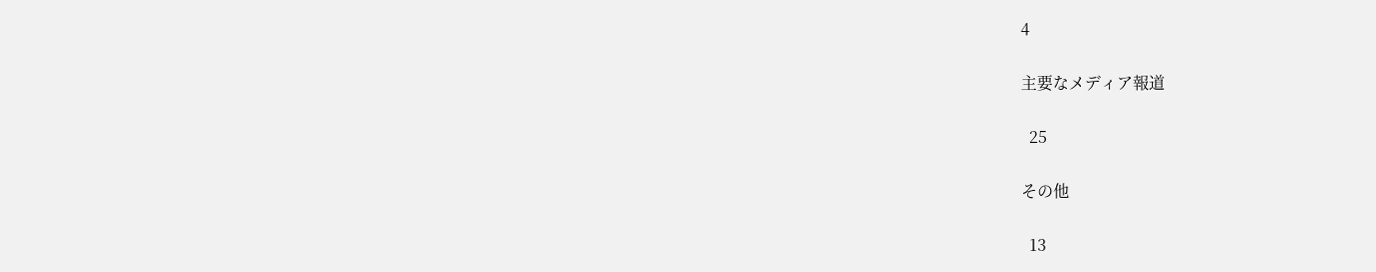4

主要なメディア報道

  25

その他

  13